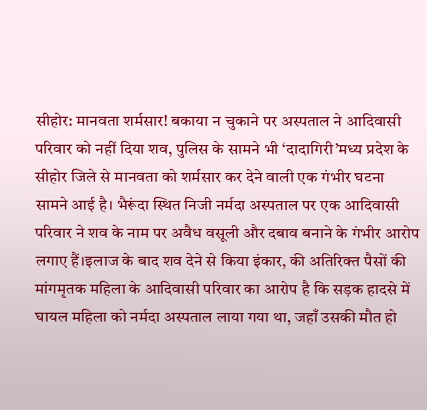सीहोर: मानवता शर्मसार! बकाया न चुकाने पर अस्पताल ने आदिवासी परिवार को नहीं दिया शव, पुलिस के सामने भी ‘दादागिरी’मध्य प्रदेश के सीहोर जिले से मानवता को शर्मसार कर देने वाली एक गंभीर घटना सामने आई है। भैरूंदा स्थित निजी नर्मदा अस्पताल पर एक आदिवासी परिवार ने शव के नाम पर अवैध वसूली और दबाव बनाने के गंभीर आरोप लगाए हैं।इलाज के बाद शव देने से किया इंकार, की अतिरिक्त पैसों की मांगमृतक महिला के आदिवासी परिवार का आरोप है कि सड़क हादसे में घायल महिला को नर्मदा अस्पताल लाया गया था, जहाँ उसकी मौत हो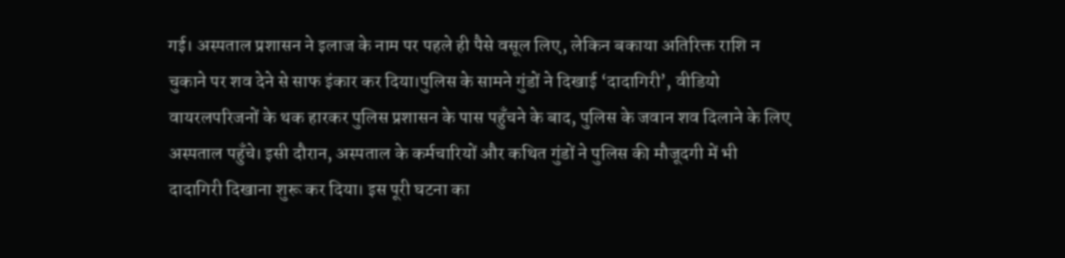गई। अस्पताल प्रशासन ने इलाज के नाम पर पहले ही पैसे वसूल लिए, लेकिन बकाया अतिरिक्त राशि न चुकाने पर शव देने से साफ इंकार कर दिया।पुलिस के सामने गुंडों ने दिखाई ‘दादागिरी’, वीडियो वायरलपरिजनों के थक हारकर पुलिस प्रशासन के पास पहुँचने के बाद, पुलिस के जवान शव दिलाने के लिए अस्पताल पहुँचे। इसी दौरान, अस्पताल के कर्मचारियों और कथित गुंडों ने पुलिस की मौजूदगी में भी दादागिरी दिखाना शुरू कर दिया। इस पूरी घटना का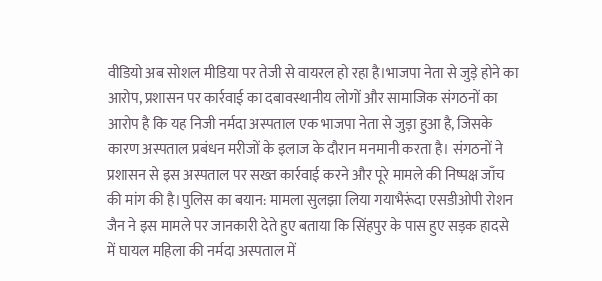वीडियो अब सोशल मीडिया पर तेजी से वायरल हो रहा है।भाजपा नेता से जुड़े होने का आरोप, प्रशासन पर कार्रवाई का दबावस्थानीय लोगों और सामाजिक संगठनों का आरोप है कि यह निजी नर्मदा अस्पताल एक भाजपा नेता से जुड़ा हुआ है, जिसके कारण अस्पताल प्रबंधन मरीजों के इलाज के दौरान मनमानी करता है। संगठनों ने प्रशासन से इस अस्पताल पर सख्त कार्रवाई करने और पूरे मामले की निष्पक्ष जाँच की मांग की है।पुलिस का बयान: मामला सुलझा लिया गयाभैरूंदा एसडीओपी रोशन जैन ने इस मामले पर जानकारी देते हुए बताया कि सिंहपुर के पास हुए सड़क हादसे में घायल महिला की नर्मदा अस्पताल में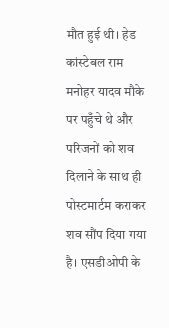मौत हुई थी। हेड कांस्टेबल राम मनोहर यादव मौके पर पहुँचे थे और परिजनों को शव दिलाने के साथ ही पोस्टमार्टम कराकर शव सौंप दिया गया है। एसडीओपी के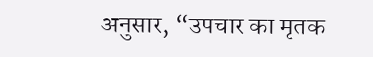अनुसार, “उपचार का मृतक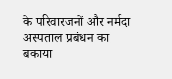के परिवारजनों और नर्मदा अस्पताल प्रबंधन का बकाया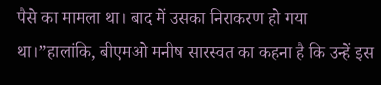पैसे का मामला था। बाद में उसका निराकरण हो गया था।”हालांकि, बीएमओ मनीष सारस्वत का कहना है कि उन्हें इस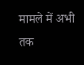मामले में अभी तक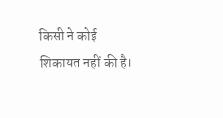किसी ने कोई शिकायत नहीं की है।